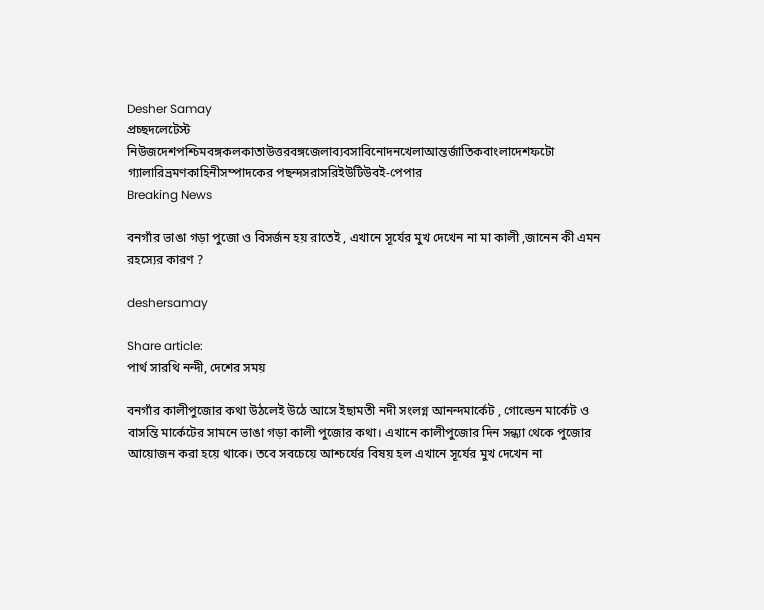Desher Samay
প্রচ্ছদলেটেস্ট নিউজদেশপশ্চিমবঙ্গকলকাতাউত্তরবঙ্গজেলাব্যবসাবিনোদনখেলাআন্তর্জাতিকবাংলাদেশফটো গ্যালারিভ্রমণকাহিনীসম্পাদকের পছন্দসরাসরিইউটিউবই-পেপার
Breaking News

বনগাঁর ভাঙা গড়া পুজো ও বিসর্জন হয় রাতেই , এখানে সূর্যের মুখ দেখেন না মা কালী ,জানেন কী এমন রহস্যের কারণ ?

deshersamay

Share article:
পার্থ সারথি নন্দী, দেশের সময়

বনগাঁর কালীপুজোর কথা উঠলেই উঠে আসে ইছামতী নদী সংলগ্ন আনন্দমার্কেট , গোল্ডেন মার্কেট ও বাসন্তি মার্কেটের সামনে ভাঙা গড়া কালী পুজোর কথা। এখানে কালীপুজোর দিন সন্ধ্যা থেকে পুজোর আয়োজন করা হয়ে থাকে। তবে সবচেয়ে আশ্চর্যের বিষয় হল এখানে সূর্যের মুখ দেখেন না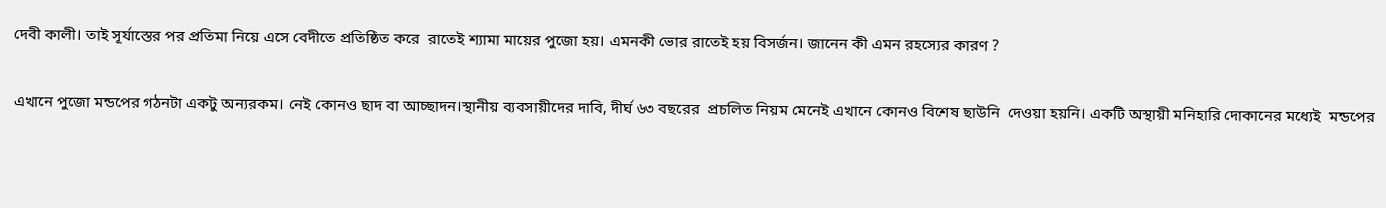দেবী কালী। তাই সূর্যাস্তের পর প্রতিমা নিয়ে এসে বেদীতে প্রতিষ্ঠিত করে  রাতেই শ্যামা মায়ের পুজো হয়। এমনকী ভোর রাতেই হয় বিসর্জন। জানেন কী এমন রহস্যের কারণ ?

এখানে পুজো মন্ডপের গঠনটা একটু অন্যরকম। নেই কোনও ছাদ বা আচ্ছাদন।স্থানীয় ব্যবসায়ীদের দাবি, দীর্ঘ ৬৩ বছরের  প্রচলিত নিয়ম মেনেই এখানে কোনও বিশেষ ছাউনি  দেওয়া হয়নি। একটি অস্থায়ী মনিহারি দোকানের মধ্যেই  মন্ডপের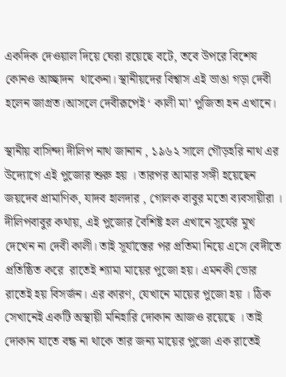একদিক দেওয়াল দিয়ে ঘেরা রয়েছে বটে, তবে উপরে বিশেষ কোনও আচ্ছাদন  থাকেনা। স্থানীয়দের বিশ্বাস এই ভাঙা গড়া দেবী হলেন জাগ্রত।আসলে দেবীরূপেই ‘ কালী মা’ পুজিতা হন এখানে।

স্থানীয় বাসিন্দা দীলিপ নাথ জানান , ১৯৬২ সালে গৌড়হরি নাথ এর উদ্যোগে এই পুজোর শুরু হয় । তারপর আমার সঙ্গী হয়েছেন  জয়দেব প্রামাণিক, যাদব হালদার , গোলক বাবুর মতো ব্যবসায়ীরা । দীলিপবাবুর কথায়, এই পুজোর বৈশিষ্ট হল এখানে সূর্যের মুখ দেখেন না দেবী কালী। তাই সূর্যাস্তের পর প্রতিমা নিয়ে এসে বেদীতে প্রতিষ্ঠিত করে  রাতেই শ্যামা মায়ের পুজো হয়। এমনকী ভোর রাতেই হয় বিসর্জন। এর কারণ, যেখানে মায়ের পুজো হয় । ঠিক সেখানেই একটি অস্থায়ী মনিহারি দোকান আজও রয়েছে । তাই দোকান যাতে বন্ধ না থাকে তার জন্য মায়ের পুজো এক রাতেই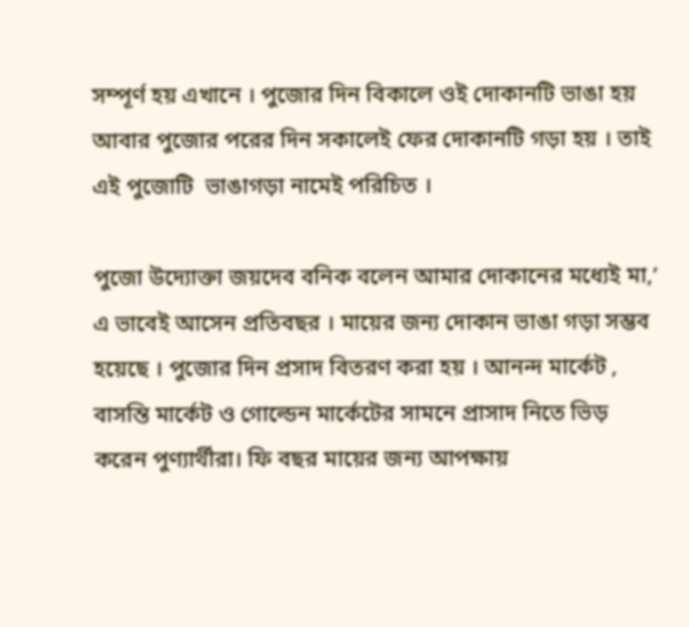সম্পূর্ণ হয় এখানে । পুজোর দিন বিকালে ওই দোকানটি ভাঙা হয় আবার পুজোর পরের দিন সকালেই ফের দোকানটি গড়া হয় । তাই এই পুজোটি  ভাঙাগড়া নামেই পরিচিত ।

পুজো উদ্যোক্তা জয়দেব বনিক বলেন আমার দোকানের মধ্যেই মা,’ এ ভাবেই আসেন প্রতিবছর । মায়ের জন্য দোকান ভাঙা গড়া সম্ভব হয়েছে । পুজোর দিন প্রসাদ বিতরণ করা হয় । আনন্দ মার্কেট , বাসন্তি মার্কেট ও গোল্ডেন মার্কেটের সামনে প্রাসাদ নিতে ভিড় করেন পুণ্যার্থীরা। ফি বছর মায়ের জন্য আপক্ষায়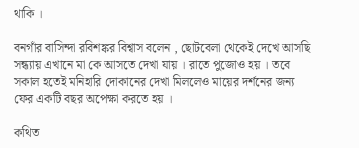থাকি ।

বনগাঁর বাসিন্দা রবিশঙ্কর বিশ্বাস বলেন , ছোটবেলা থেকেই দেখে আসছি সন্ধ্যায় এখানে মা কে আসতে দেখা যায় । রাতে পুজোও হয় । তবে সকাল হতেই মনিহারি দোকানের দেখা মিললেও মায়ের দর্শনের জন্য ফের একটি বছর অপেক্ষা করতে হয় ।

কথিত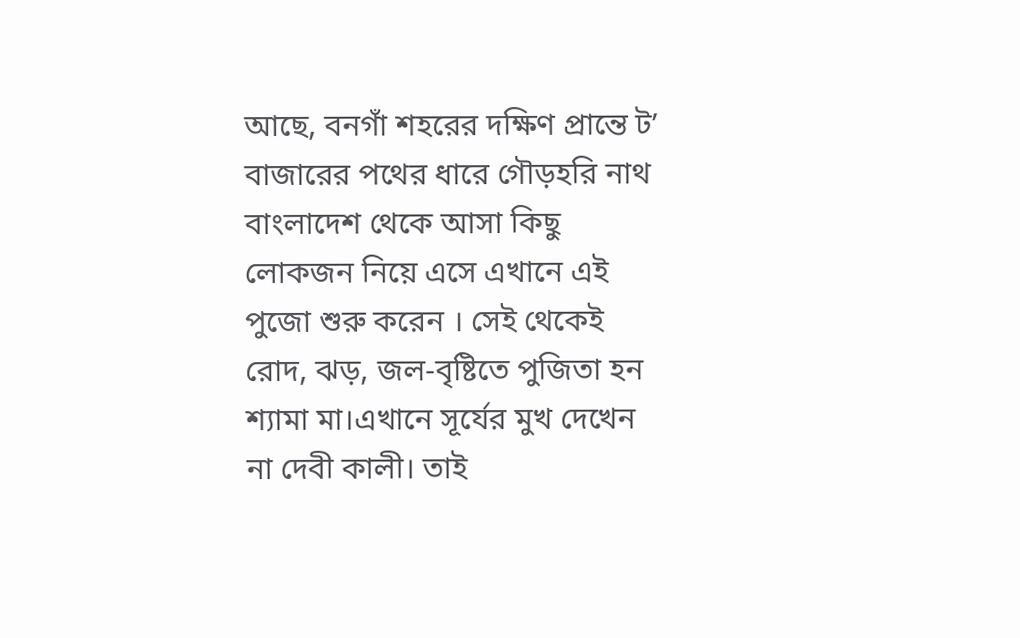আছে, বনগাঁ শহরের দক্ষিণ প্রান্তে ট’ বাজারের পথের ধারে গৌড়হরি নাথ বাংলাদেশ থেকে আসা কিছু লোকজন নিয়ে এসে এখানে এই পুজো শুরু করেন । সেই থেকেই রোদ, ঝড়, জল-বৃষ্টিতে পুজিতা হন শ্যামা মা।এখানে সূর্যের মুখ দেখেন না দেবী কালী। তাই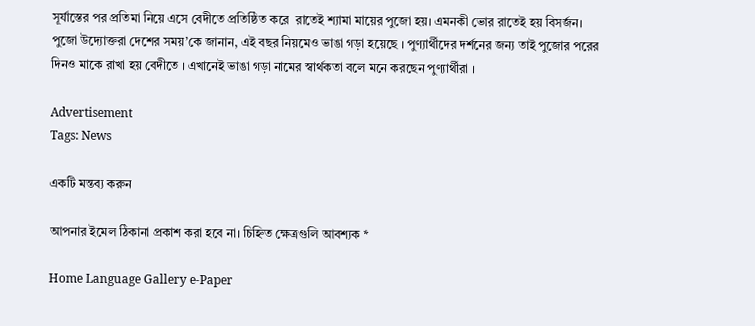সূর্যাস্তের পর প্রতিমা নিয়ে এসে বেদীতে প্রতিষ্ঠিত করে  রাতেই শ্যামা মায়ের পুজো হয়। এমনকী ভোর রাতেই হয় বিসর্জন। পুজো উদ্যোক্তরা দেশের সময়’কে জানান, এই বছর নিয়মেও ভাঙা গড়া হয়েছে । পুণ্যার্থীদের দর্শনের জন্য তাই পুজোর পরের দিনও মাকে রাখা হয় বেদীতে । এখানেই ভাঙা গড়া নামের স্বার্থকতা বলে মনে করছেন পুণ্যার্থীরা ।

Advertisement
Tags: News

একটি মন্তব্য করুন

আপনার ইমেল ঠিকানা প্রকাশ করা হবে না। চিহ্নিত ক্ষেত্রগুলি আবশ্যক *

Home Language Gallery e-Paper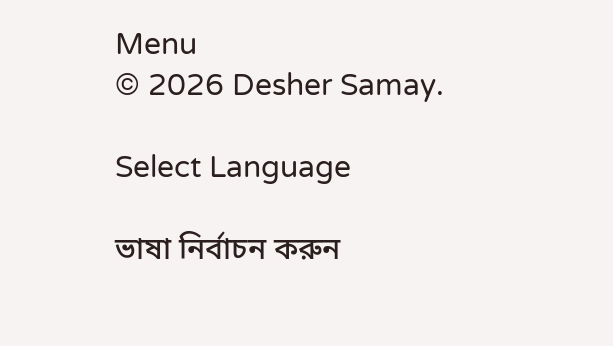Menu
© 2026 Desher Samay.

Select Language

ভাষা নির্বাচন করুন